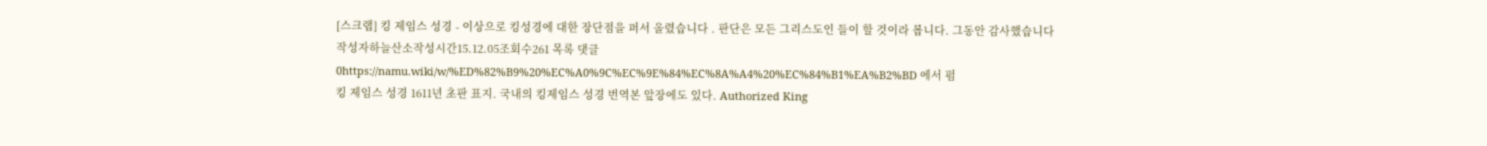[스크랩] 킹 제임스 성경 - 이상으로 킹성경에 대한 장단점을 퍼서 올렸습니다 . 판단은 모든 그리스도인 들이 할 것이라 봅니다. 그동안 감사했습니다
작성자하늘산소작성시간15.12.05조회수261 목록 댓글 0https://namu.wiki/w/%ED%82%B9%20%EC%A0%9C%EC%9E%84%EC%8A%A4%20%EC%84%B1%EA%B2%BD 에서 펌
킹 제임스 성경 1611년 초판 표지. 국내의 킹제임스 성경 번역본 앞장에도 있다. Authorized King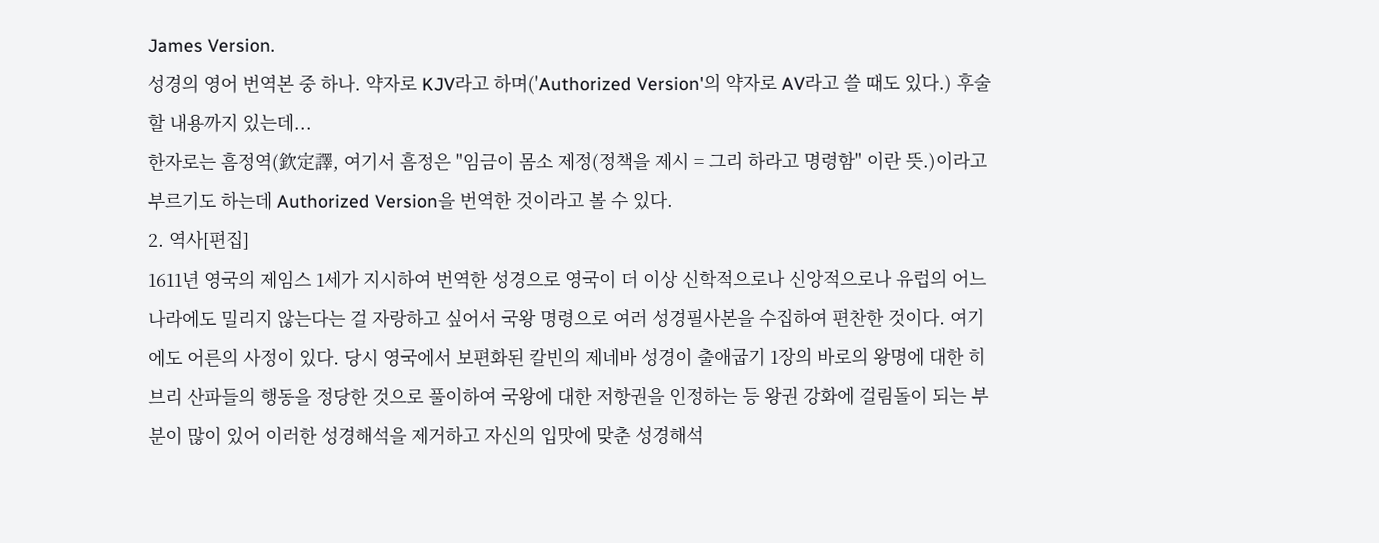James Version.
성경의 영어 번역본 중 하나. 약자로 KJV라고 하며('Authorized Version'의 약자로 AV라고 쓸 때도 있다.) 후술할 내용까지 있는데...
한자로는 흠정역(欽定譯, 여기서 흠정은 "임금이 몸소 제정(정책을 제시 = 그리 하라고 명령함" 이란 뜻.)이라고 부르기도 하는데 Authorized Version을 번역한 것이라고 볼 수 있다.
2. 역사[편집]
1611년 영국의 제임스 1세가 지시하여 번역한 성경으로 영국이 더 이상 신학적으로나 신앙적으로나 유럽의 어느 나라에도 밀리지 않는다는 걸 자랑하고 싶어서 국왕 명령으로 여러 성경필사본을 수집하여 편찬한 것이다. 여기에도 어른의 사정이 있다. 당시 영국에서 보편화된 칼빈의 제네바 성경이 출애굽기 1장의 바로의 왕명에 대한 히브리 산파들의 행동을 정당한 것으로 풀이하여 국왕에 대한 저항권을 인정하는 등 왕권 강화에 걸림돌이 되는 부분이 많이 있어 이러한 성경해석을 제거하고 자신의 입맛에 맞춘 성경해석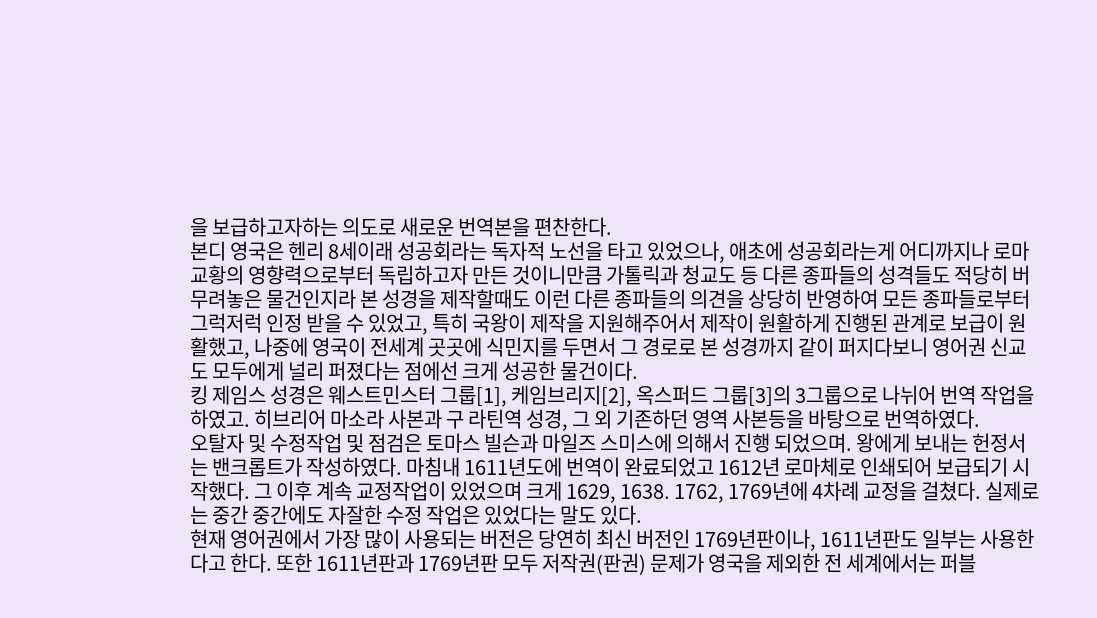을 보급하고자하는 의도로 새로운 번역본을 편찬한다.
본디 영국은 헨리 8세이래 성공회라는 독자적 노선을 타고 있었으나, 애초에 성공회라는게 어디까지나 로마 교황의 영향력으로부터 독립하고자 만든 것이니만큼 가톨릭과 청교도 등 다른 종파들의 성격들도 적당히 버무려놓은 물건인지라 본 성경을 제작할때도 이런 다른 종파들의 의견을 상당히 반영하여 모든 종파들로부터 그럭저럭 인정 받을 수 있었고, 특히 국왕이 제작을 지원해주어서 제작이 원활하게 진행된 관계로 보급이 원활했고, 나중에 영국이 전세계 곳곳에 식민지를 두면서 그 경로로 본 성경까지 같이 퍼지다보니 영어권 신교도 모두에게 널리 퍼졌다는 점에선 크게 성공한 물건이다.
킹 제임스 성경은 웨스트민스터 그룹[1], 케임브리지[2], 옥스퍼드 그룹[3]의 3그룹으로 나뉘어 번역 작업을 하였고. 히브리어 마소라 사본과 구 라틴역 성경, 그 외 기존하던 영역 사본등을 바탕으로 번역하였다.
오탈자 및 수정작업 및 점검은 토마스 빌슨과 마일즈 스미스에 의해서 진행 되었으며. 왕에게 보내는 헌정서는 밴크롭트가 작성하였다. 마침내 1611년도에 번역이 완료되었고 1612년 로마체로 인쇄되어 보급되기 시작했다. 그 이후 계속 교정작업이 있었으며 크게 1629, 1638. 1762, 1769년에 4차례 교정을 걸쳤다. 실제로는 중간 중간에도 자잘한 수정 작업은 있었다는 말도 있다.
현재 영어권에서 가장 많이 사용되는 버전은 당연히 최신 버전인 1769년판이나, 1611년판도 일부는 사용한다고 한다. 또한 1611년판과 1769년판 모두 저작권(판권) 문제가 영국을 제외한 전 세계에서는 퍼블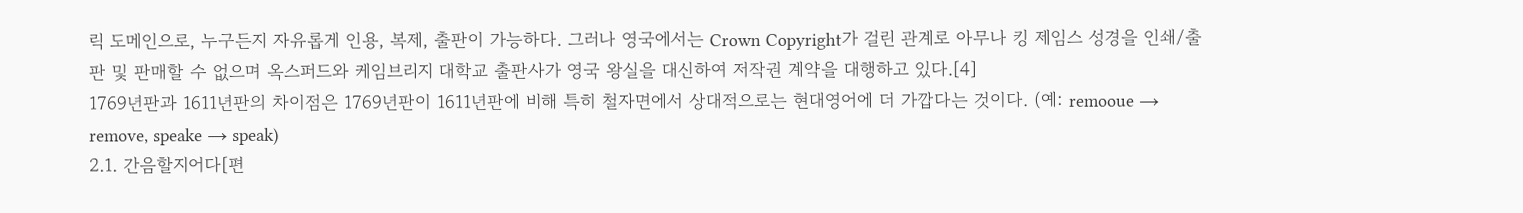릭 도메인으로, 누구든지 자유롭게 인용, 복제, 출판이 가능하다. 그러나 영국에서는 Crown Copyright가 걸린 관계로 아무나 킹 제임스 성경을 인쇄/출판 및 판매할 수 없으며 옥스퍼드와 케임브리지 대학교 출판사가 영국 왕실을 대신하여 저작권 계약을 대행하고 있다.[4]
1769년판과 1611년판의 차이점은 1769년판이 1611년판에 비해 특히 철자면에서 상대적으로는 현대영어에 더 가깝다는 것이다. (예: remooue → remove, speake → speak)
2.1. 간음할지어다[편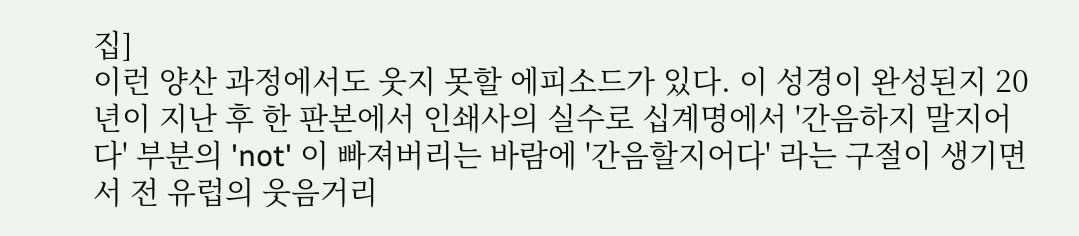집]
이런 양산 과정에서도 웃지 못할 에피소드가 있다. 이 성경이 완성된지 20년이 지난 후 한 판본에서 인쇄사의 실수로 십계명에서 '간음하지 말지어다' 부분의 'not' 이 빠져버리는 바람에 '간음할지어다' 라는 구절이 생기면서 전 유럽의 웃음거리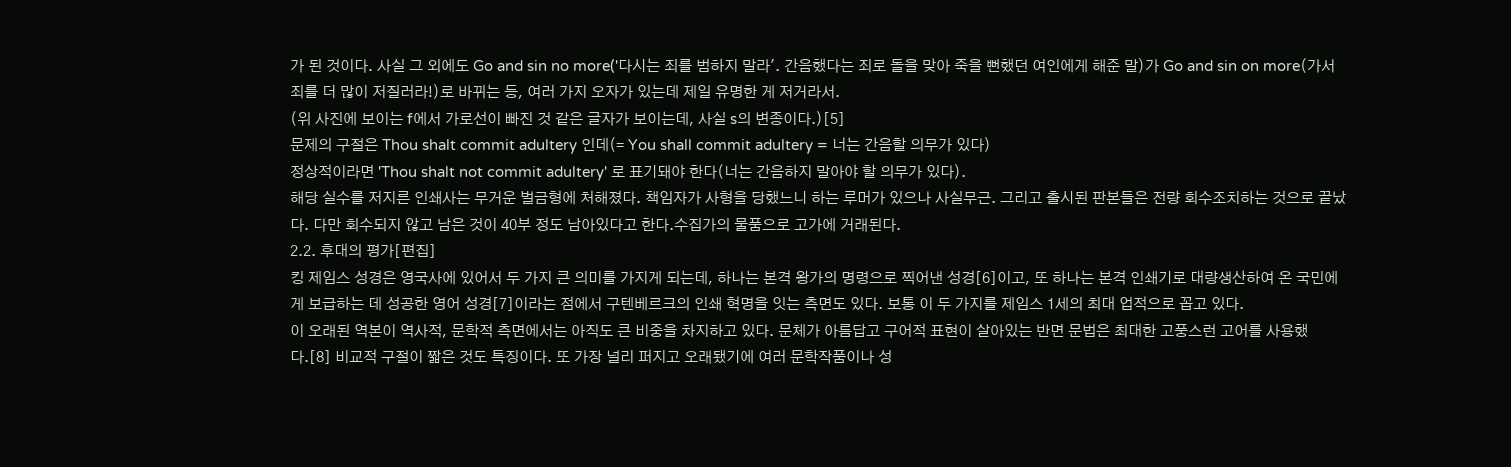가 된 것이다. 사실 그 외에도 Go and sin no more('다시는 죄를 범하지 말라'. 간음했다는 죄로 돌을 맞아 죽을 뻔했던 여인에게 해준 말)가 Go and sin on more(가서 죄를 더 많이 저질러라!)로 바뀌는 등, 여러 가지 오자가 있는데 제일 유명한 게 저거라서.
(위 사진에 보이는 f에서 가로선이 빠진 것 같은 글자가 보이는데, 사실 s의 변종이다.)[5]
문제의 구절은 Thou shalt commit adultery 인데(= You shall commit adultery = 너는 간음할 의무가 있다)
정상적이라면 'Thou shalt not commit adultery' 로 표기돼야 한다(너는 간음하지 말아야 할 의무가 있다).
해당 실수를 저지른 인쇄사는 무거운 벌금형에 처해졌다. 책임자가 사형을 당했느니 하는 루머가 있으나 사실무근. 그리고 출시된 판본들은 전량 회수조치하는 것으로 끝났다. 다만 회수되지 않고 남은 것이 40부 정도 남아있다고 한다.수집가의 물품으로 고가에 거래된다.
2.2. 후대의 평가[편집]
킹 제임스 성경은 영국사에 있어서 두 가지 큰 의미를 가지게 되는데, 하나는 본격 왕가의 명령으로 찍어낸 성경[6]이고, 또 하나는 본격 인쇄기로 대량생산하여 온 국민에게 보급하는 데 성공한 영어 성경[7]이라는 점에서 구텐베르크의 인쇄 혁명을 잇는 측면도 있다. 보통 이 두 가지를 제임스 1세의 최대 업적으로 꼽고 있다.
이 오래된 역본이 역사적, 문학적 측면에서는 아직도 큰 비중을 차지하고 있다. 문체가 아름답고 구어적 표현이 살아있는 반면 문법은 최대한 고풍스런 고어를 사용했다.[8] 비교적 구절이 짧은 것도 특징이다. 또 가장 널리 퍼지고 오래됐기에 여러 문학작품이나 성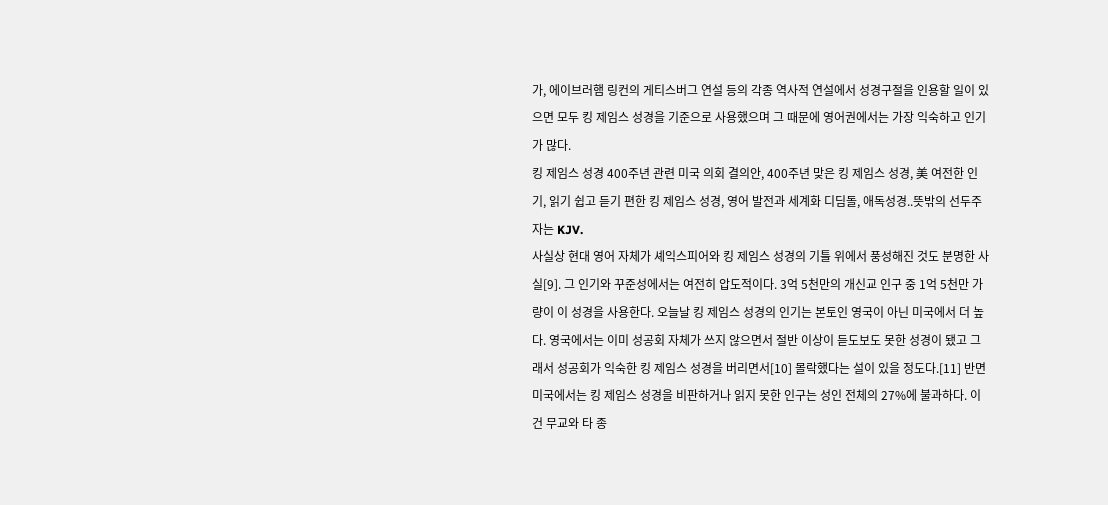가, 에이브러햄 링컨의 게티스버그 연설 등의 각종 역사적 연설에서 성경구절을 인용할 일이 있으면 모두 킹 제임스 성경을 기준으로 사용했으며 그 때문에 영어권에서는 가장 익숙하고 인기가 많다.
킹 제임스 성경 400주년 관련 미국 의회 결의안, 400주년 맞은 킹 제임스 성경, 美 여전한 인기, 읽기 쉽고 듣기 편한 킹 제임스 성경, 영어 발전과 세계화 디딤돌, 애독성경..뜻밖의 선두주자는 KJV.
사실상 현대 영어 자체가 셰익스피어와 킹 제임스 성경의 기틀 위에서 풍성해진 것도 분명한 사실[9]. 그 인기와 꾸준성에서는 여전히 압도적이다. 3억 5천만의 개신교 인구 중 1억 5천만 가량이 이 성경을 사용한다. 오늘날 킹 제임스 성경의 인기는 본토인 영국이 아닌 미국에서 더 높다. 영국에서는 이미 성공회 자체가 쓰지 않으면서 절반 이상이 듣도보도 못한 성경이 됐고 그래서 성공회가 익숙한 킹 제임스 성경을 버리면서[10] 몰락했다는 설이 있을 정도다.[11] 반면 미국에서는 킹 제임스 성경을 비판하거나 읽지 못한 인구는 성인 전체의 27%에 불과하다. 이건 무교와 타 종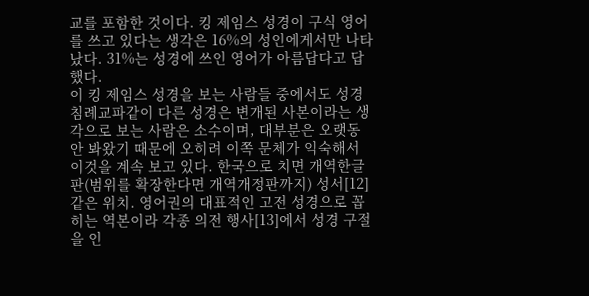교를 포함한 것이다. 킹 제임스 성경이 구식 영어를 쓰고 있다는 생각은 16%의 성인에게서만 나타났다. 31%는 성경에 쓰인 영어가 아름답다고 답했다.
이 킹 제임스 성경을 보는 사람들 중에서도 성경침례교파같이 다른 성경은 변개된 사본이라는 생각으로 보는 사람은 소수이며, 대부분은 오랫동안 봐왔기 때문에 오히려 이쪽 문체가 익숙해서 이것을 계속 보고 있다. 한국으로 치면 개역한글판(범위를 확장한다면 개역개정판까지) 성서[12]같은 위치. 영어권의 대표적인 고전 성경으로 꼽히는 역본이라 각종 의전 행사[13]에서 성경 구절을 인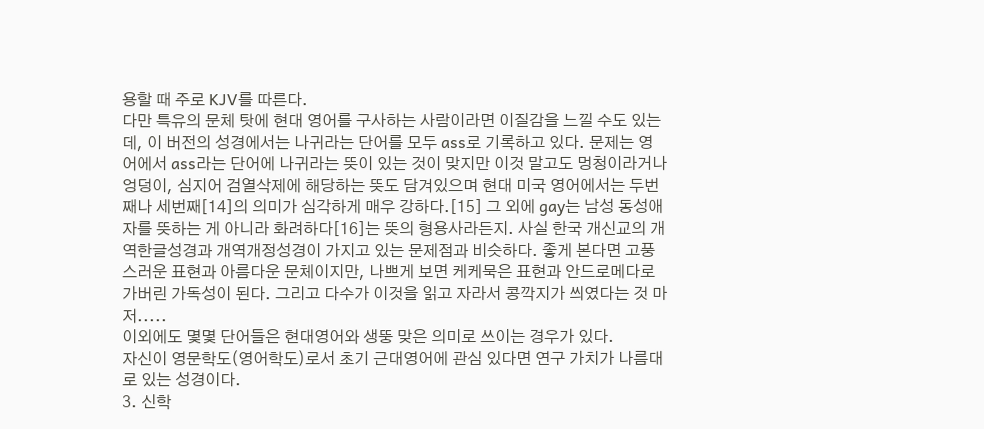용할 때 주로 KJV를 따른다.
다만 특유의 문체 탓에 현대 영어를 구사하는 사람이라면 이질감을 느낄 수도 있는데, 이 버전의 성경에서는 나귀라는 단어를 모두 ass로 기록하고 있다. 문제는 영어에서 ass라는 단어에 나귀라는 뜻이 있는 것이 맞지만 이것 말고도 멍청이라거나 엉덩이, 심지어 검열삭제에 해당하는 뜻도 담겨있으며 현대 미국 영어에서는 두번째나 세번째[14]의 의미가 심각하게 매우 강하다.[15] 그 외에 gay는 남성 동성애자를 뜻하는 게 아니라 화려하다[16]는 뜻의 형용사라든지. 사실 한국 개신교의 개역한글성경과 개역개정성경이 가지고 있는 문제점과 비슷하다. 좋게 본다면 고풍스러운 표현과 아름다운 문체이지만, 나쁘게 보면 케케묵은 표현과 안드로메다로 가버린 가독성이 된다. 그리고 다수가 이것을 읽고 자라서 콩깍지가 씌였다는 것 마저.....
이외에도 몇몇 단어들은 현대영어와 생뚱 맞은 의미로 쓰이는 경우가 있다.
자신이 영문학도(영어학도)로서 초기 근대영어에 관심 있다면 연구 가치가 나름대로 있는 성경이다.
3. 신학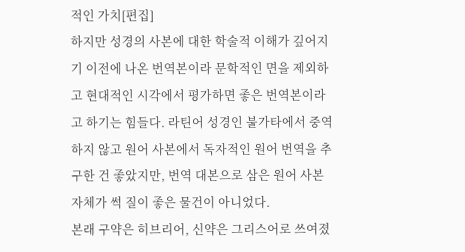적인 가치[편집]
하지만 성경의 사본에 대한 학술적 이해가 깊어지기 이전에 나온 번역본이라 문학적인 면을 제외하고 현대적인 시각에서 평가하면 좋은 번역본이라고 하기는 힘들다. 라틴어 성경인 불가타에서 중역하지 않고 원어 사본에서 독자적인 원어 번역을 추구한 건 좋았지만, 번역 대본으로 삼은 원어 사본 자체가 썩 질이 좋은 물건이 아니었다.
본래 구약은 히브리어, 신약은 그리스어로 쓰여졌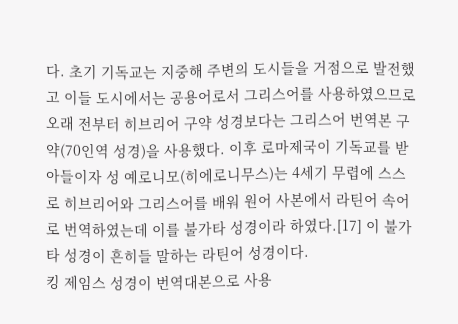다. 초기 기독교는 지중해 주변의 도시들을 거점으로 발전했고 이들 도시에서는 공용어로서 그리스어를 사용하였으므로 오래 전부터 히브리어 구약 성경보다는 그리스어 번역본 구약(70인역 성경)을 사용했다. 이후 로마제국이 기독교를 받아들이자 성 예로니모(히에로니무스)는 4세기 무렵에 스스로 히브리어와 그리스어를 배워 원어 사본에서 라틴어 속어로 번역하였는데 이를 불가타 성경이라 하였다.[17] 이 불가타 성경이 흔히들 말하는 라틴어 성경이다.
킹 제임스 성경이 번역대본으로 사용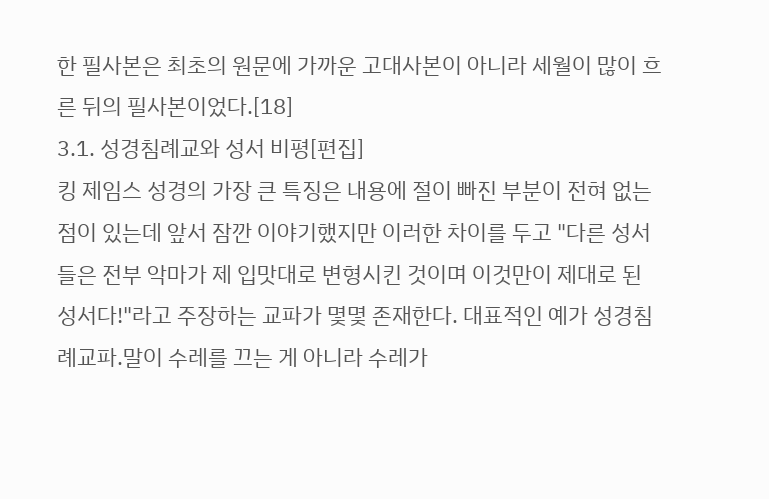한 필사본은 최초의 원문에 가까운 고대사본이 아니라 세월이 많이 흐른 뒤의 필사본이었다.[18]
3.1. 성경침례교와 성서 비평[편집]
킹 제임스 성경의 가장 큰 특징은 내용에 절이 빠진 부분이 전혀 없는 점이 있는데 앞서 잠깐 이야기했지만 이러한 차이를 두고 "다른 성서들은 전부 악마가 제 입맛대로 변형시킨 것이며 이것만이 제대로 된 성서다!"라고 주장하는 교파가 몇몇 존재한다. 대표적인 예가 성경침례교파.말이 수레를 끄는 게 아니라 수레가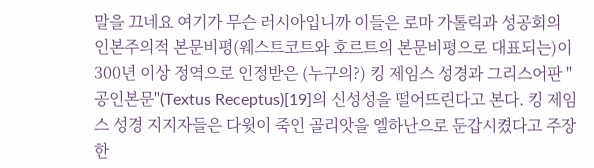말을 끄네요 여기가 무슨 러시아입니까 이들은 로마 가톨릭과 성공회의 인본주의적 본문비평(웨스트코트와 호르트의 본문비평으로 대표되는)이 300년 이상 정역으로 인정받은 (누구의?) 킹 제임스 성경과 그리스어판 "공인본문"(Textus Receptus)[19]의 신성성을 떨어뜨린다고 본다. 킹 제임스 성경 지지자들은 다윗이 죽인 골리앗을 엘하난으로 둔갑시켰다고 주장한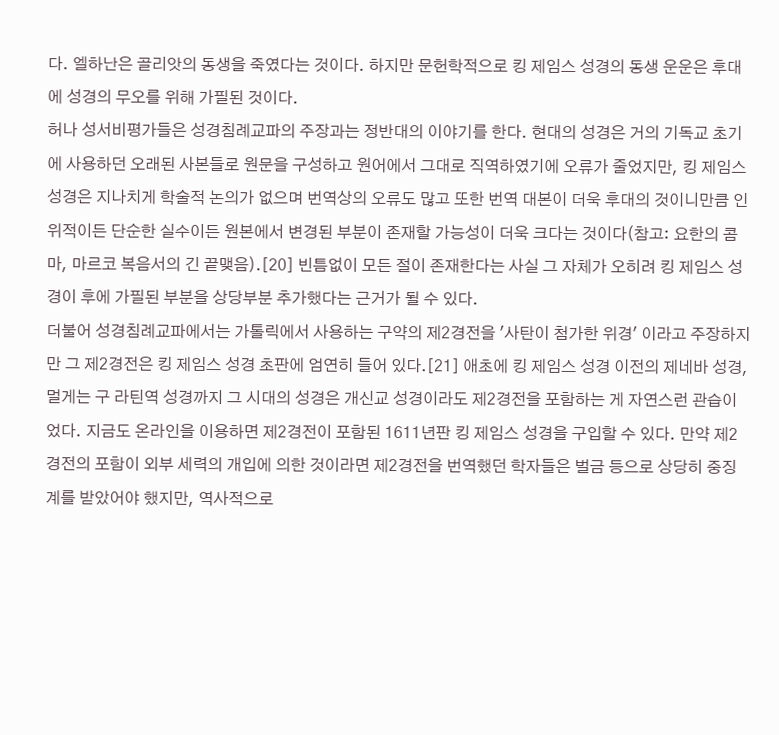다. 엘하난은 골리앗의 동생을 죽였다는 것이다. 하지만 문헌학적으로 킹 제임스 성경의 동생 운운은 후대에 성경의 무오를 위해 가필된 것이다.
허나 성서비평가들은 성경침례교파의 주장과는 정반대의 이야기를 한다. 현대의 성경은 거의 기독교 초기에 사용하던 오래된 사본들로 원문을 구성하고 원어에서 그대로 직역하였기에 오류가 줄었지만, 킹 제임스 성경은 지나치게 학술적 논의가 없으며 번역상의 오류도 많고 또한 번역 대본이 더욱 후대의 것이니만큼 인위적이든 단순한 실수이든 원본에서 변경된 부분이 존재할 가능성이 더욱 크다는 것이다(참고: 요한의 콤마, 마르코 복음서의 긴 끝맺음).[20] 빈틈없이 모든 절이 존재한다는 사실 그 자체가 오히려 킹 제임스 성경이 후에 가필된 부분을 상당부분 추가했다는 근거가 될 수 있다.
더불어 성경침례교파에서는 가톨릭에서 사용하는 구약의 제2경전을 '사탄이 첨가한 위경' 이라고 주장하지만 그 제2경전은 킹 제임스 성경 초판에 엄연히 들어 있다.[21] 애초에 킹 제임스 성경 이전의 제네바 성경, 멀게는 구 라틴역 성경까지 그 시대의 성경은 개신교 성경이라도 제2경전을 포함하는 게 자연스런 관습이었다. 지금도 온라인을 이용하면 제2경전이 포함된 1611년판 킹 제임스 성경을 구입할 수 있다. 만약 제2경전의 포함이 외부 세력의 개입에 의한 것이라면 제2경전을 번역했던 학자들은 벌금 등으로 상당히 중징계를 받았어야 했지만, 역사적으로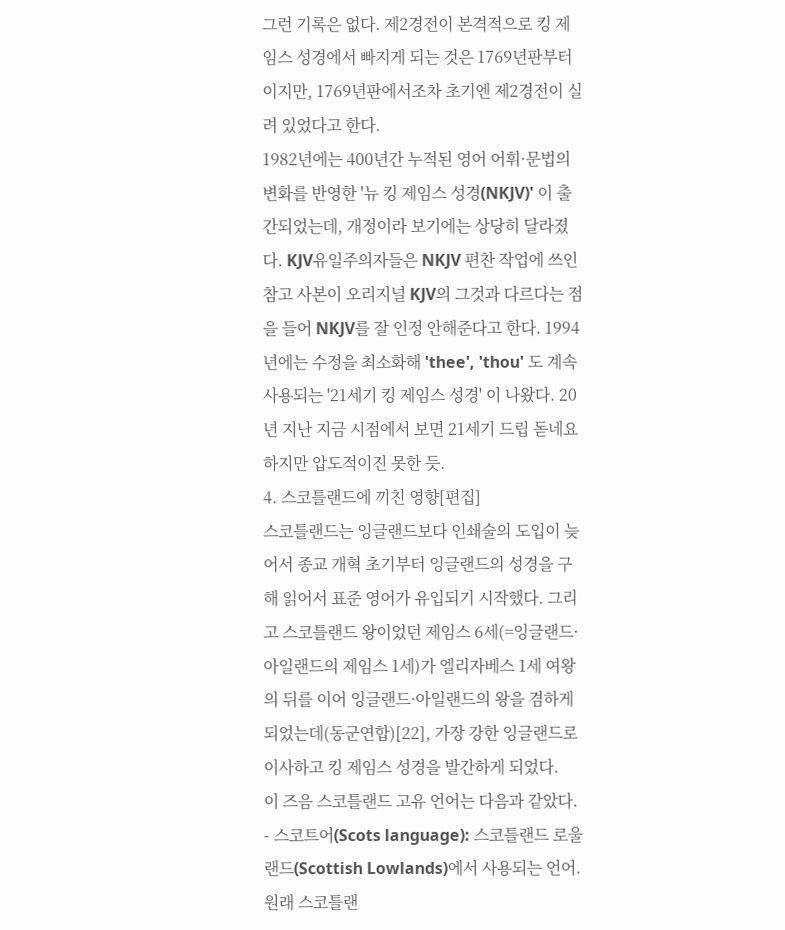그런 기록은 없다. 제2경전이 본격적으로 킹 제임스 성경에서 빠지게 되는 것은 1769년판부터이지만, 1769년판에서조차 초기엔 제2경전이 실려 있었다고 한다.
1982년에는 400년간 누적된 영어 어휘·문법의 변화를 반영한 '뉴 킹 제임스 성경(NKJV)' 이 출간되었는데, 개정이라 보기에는 상당히 달라졌다. KJV유일주의자들은 NKJV 편찬 작업에 쓰인 참고 사본이 오리지널 KJV의 그것과 다르다는 점을 들어 NKJV를 잘 인정 안해준다고 한다. 1994년에는 수정을 최소화해 'thee', 'thou' 도 계속 사용되는 '21세기 킹 제임스 성경' 이 나왔다. 20년 지난 지금 시점에서 보면 21세기 드립 돋네요 하지만 압도적이진 못한 듯.
4. 스코틀랜드에 끼친 영향[편집]
스코틀랜드는 잉글랜드보다 인쇄술의 도입이 늦어서 종교 개혁 초기부터 잉글랜드의 성경을 구해 읽어서 표준 영어가 유입되기 시작했다. 그리고 스코틀랜드 왕이었던 제임스 6세(=잉글랜드·아일랜드의 제임스 1세)가 엘리자베스 1세 여왕의 뒤를 이어 잉글랜드·아일랜드의 왕을 겸하게 되었는데(동군연합)[22], 가장 강한 잉글랜드로 이사하고 킹 제임스 성경을 발간하게 되었다.
이 즈음 스코틀랜드 고유 언어는 다음과 같았다.
- 스코트어(Scots language): 스코틀랜드 로울랜드(Scottish Lowlands)에서 사용되는 언어. 원래 스코틀랜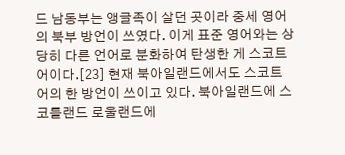드 남동부는 앵글족이 살던 곳이라 중세 영어의 북부 방언이 쓰였다. 이게 표준 영어와는 상당히 다른 언어로 분화하여 탄생한 게 스코트어이다.[23] 현재 북아일랜드에서도 스코트어의 한 방언이 쓰이고 있다. 북아일랜드에 스코틀랜드 로울랜드에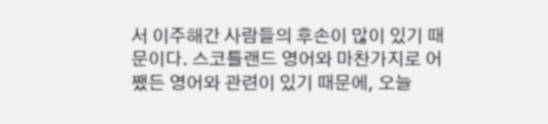서 이주해간 사람들의 후손이 많이 있기 때문이다. 스코틀랜드 영어와 마찬가지로 어쨌든 영어와 관련이 있기 때문에, 오늘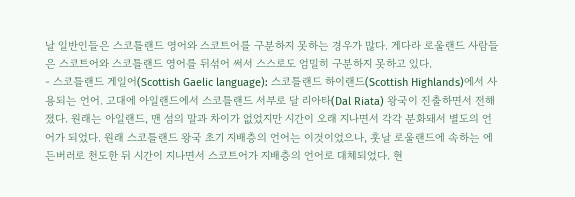날 일반인들은 스코틀랜드 영어와 스코트어를 구분하지 못하는 경우가 많다. 게다라 로울랜드 사람들은 스코트어와 스코틀랜드 영어를 뒤섞어 써서 스스로도 엄밀히 구분하지 못하고 있다.
- 스코틀랜드 게일어(Scottish Gaelic language): 스코틀랜드 하이랜드(Scottish Highlands)에서 사용되는 언어. 고대에 아일랜드에서 스코틀랜드 서부로 달 리아타(Dal Riata) 왕국이 진출하면서 전해졌다. 원래는 아일랜드, 맨 섬의 말과 차이가 없었지만 시간이 오래 지나면서 각각 분화돼서 별도의 언어가 되었다. 원래 스코틀랜드 왕국 초기 지배층의 언어는 이것이었으나, 훗날 로울랜드에 속하는 에든버러로 천도한 뒤 시간이 지나면서 스코트어가 지배층의 언어로 대체되었다. 현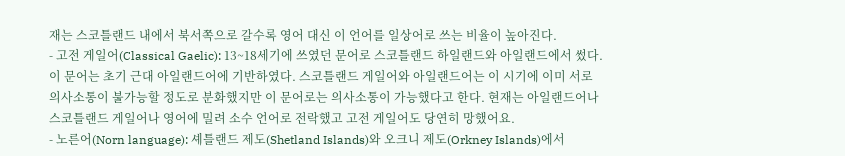재는 스코틀랜드 내에서 북서쪽으로 갈수록 영어 대신 이 언어를 일상어로 쓰는 비율이 높아진다.
- 고전 게일어(Classical Gaelic): 13~18세기에 쓰였던 문어로 스코틀랜드 하일랜드와 아일랜드에서 썼다. 이 문어는 초기 근대 아일랜드어에 기반하였다. 스코틀랜드 게일어와 아일랜드어는 이 시기에 이미 서로 의사소통이 불가능할 정도로 분화했지만 이 문어로는 의사소통이 가능했다고 한다. 현재는 아일랜드어나 스코틀랜드 게일어나 영어에 밀려 소수 언어로 전락했고 고전 게일어도 당연히 망했어요.
- 노른어(Norn language): 셰틀랜드 제도(Shetland Islands)와 오크니 제도(Orkney Islands)에서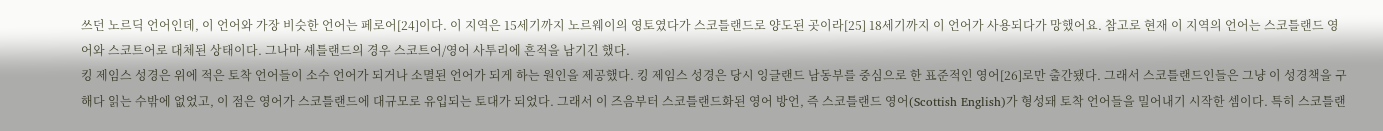쓰던 노르딕 언어인데, 이 언어와 가장 비슷한 언어는 페로어[24]이다. 이 지역은 15세기까지 노르웨이의 영토였다가 스코틀랜드로 양도된 곳이라[25] 18세기까지 이 언어가 사용되다가 망했어요. 참고로 현재 이 지역의 언어는 스코틀랜드 영어와 스코트어로 대체된 상태이다. 그나마 셰틀랜드의 경우 스코트어/영어 사투리에 흔적을 남기긴 했다.
킹 제임스 성경은 위에 적은 토착 언어들이 소수 언어가 되거나 소멸된 언어가 되게 하는 원인을 제공했다. 킹 제임스 성경은 당시 잉글랜드 남동부를 중심으로 한 표준적인 영어[26]로만 출간됐다. 그래서 스코틀랜드인들은 그냥 이 성경책을 구해다 읽는 수밖에 없었고, 이 점은 영어가 스코틀랜드에 대규모로 유입되는 토대가 되었다. 그래서 이 즈음부터 스코틀랜드화된 영어 방언, 즉 스코틀랜드 영어(Scottish English)가 형성돼 토착 언어들을 밀어내기 시작한 셈이다. 특히 스코틀랜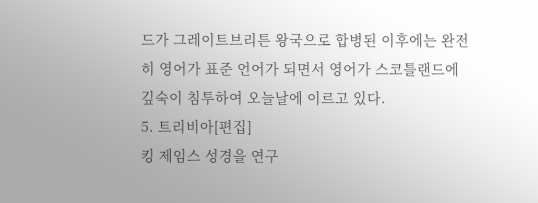드가 그레이트브리튼 왕국으로 합병된 이후에는 완전히 영어가 표준 언어가 되면서 영어가 스코틀랜드에 깊숙이 침투하여 오늘날에 이르고 있다.
5. 트리비아[편집]
킹 제임스 성경을 연구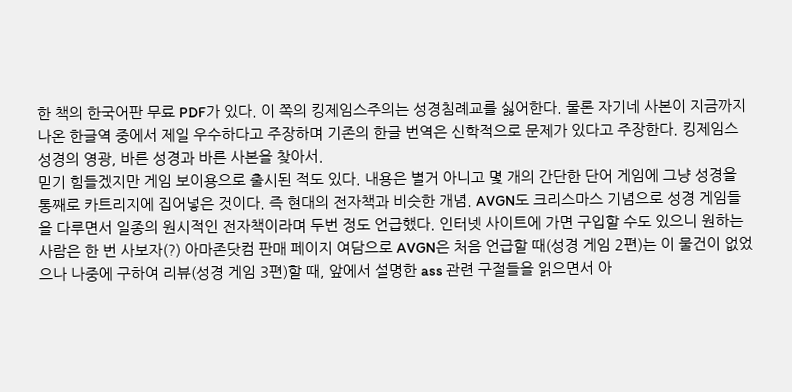한 책의 한국어판 무료 PDF가 있다. 이 쪽의 킹제임스주의는 성경침례교를 싫어한다. 물론 자기네 사본이 지금까지 나온 한글역 중에서 제일 우수하다고 주장하며 기존의 한글 번역은 신학적으로 문제가 있다고 주장한다. 킹제임스 성경의 영광, 바른 성경과 바른 사본을 찾아서.
믿기 힘들겠지만 게임 보이용으로 출시된 적도 있다. 내용은 별거 아니고 몇 개의 간단한 단어 게임에 그냥 성경을 통째로 카트리지에 집어넣은 것이다. 즉 현대의 전자책과 비슷한 개념. AVGN도 크리스마스 기념으로 성경 게임들을 다루면서 일종의 원시적인 전자책이라며 두번 정도 언급했다. 인터넷 사이트에 가면 구입할 수도 있으니 원하는 사람은 한 번 사보자(?) 아마존닷컴 판매 페이지 여담으로 AVGN은 처음 언급할 때(성경 게임 2편)는 이 물건이 없었으나 나중에 구하여 리뷰(성경 게임 3편)할 때, 앞에서 설명한 ass 관련 구절들을 읽으면서 아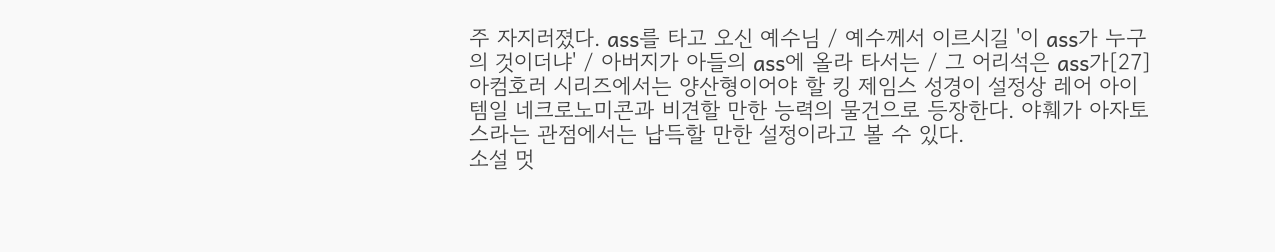주 자지러졌다. ass를 타고 오신 예수님 / 예수께서 이르시길 '이 ass가 누구의 것이더냐' / 아버지가 아들의 ass에 올라 타서는 / 그 어리석은 ass가[27]
아컴호러 시리즈에서는 양산형이어야 할 킹 제임스 성경이 설정상 레어 아이템일 네크로노미콘과 비견할 만한 능력의 물건으로 등장한다. 야훼가 아자토스라는 관점에서는 납득할 만한 설정이라고 볼 수 있다.
소설 멋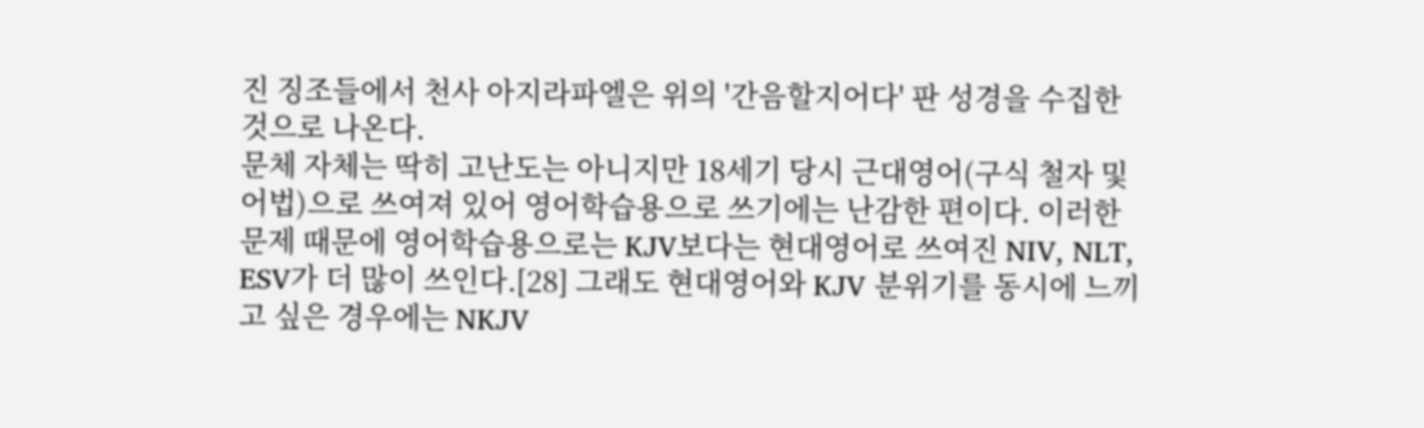진 징조들에서 천사 아지라파엘은 위의 '간음할지어다' 판 성경을 수집한 것으로 나온다.
문체 자체는 딱히 고난도는 아니지만 18세기 당시 근대영어(구식 철자 및 어법)으로 쓰여져 있어 영어학습용으로 쓰기에는 난감한 편이다. 이러한 문제 때문에 영어학습용으로는 KJV보다는 현대영어로 쓰여진 NIV, NLT, ESV가 더 많이 쓰인다.[28] 그래도 현대영어와 KJV 분위기를 동시에 느끼고 싶은 경우에는 NKJV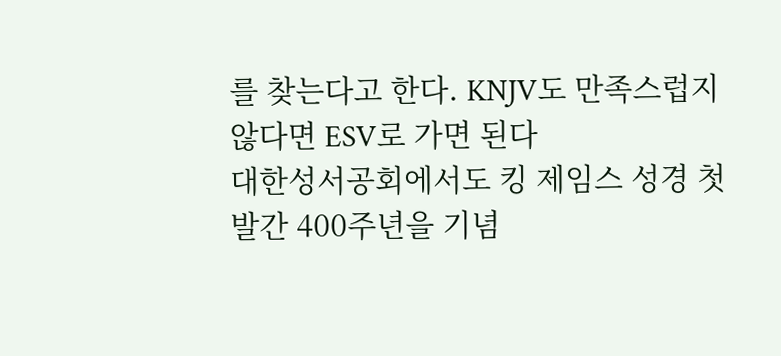를 찾는다고 한다. KNJV도 만족스럽지 않다면 ESV로 가면 된다
대한성서공회에서도 킹 제임스 성경 첫 발간 400주년을 기념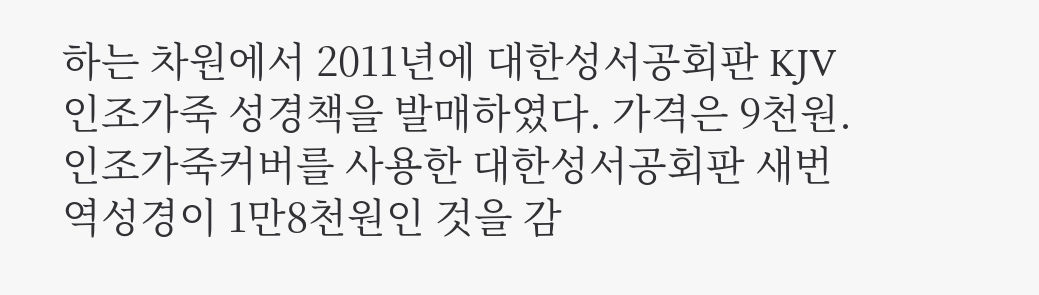하는 차원에서 2011년에 대한성서공회판 KJV 인조가죽 성경책을 발매하였다. 가격은 9천원. 인조가죽커버를 사용한 대한성서공회판 새번역성경이 1만8천원인 것을 감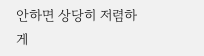안하면 상당히 저렴하게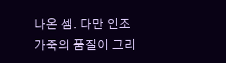나온 셈. 다만 인조가죽의 품질이 그리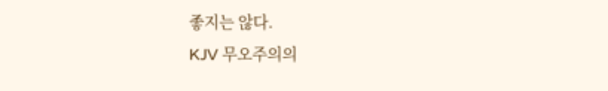좋지는 않다.
KJV 무오주의의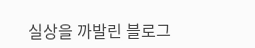실상을 까발린 블로그